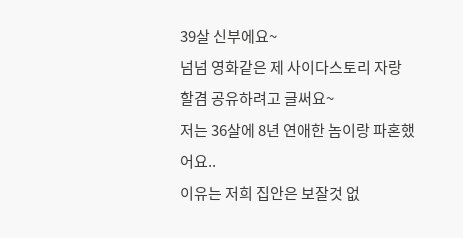39살 신부에요~
넘넘 영화같은 제 사이다스토리 자랑할겸 공유하려고 글써요~
저는 36살에 8년 연애한 놈이랑 파혼했어요..
이유는 저희 집안은 보잘것 없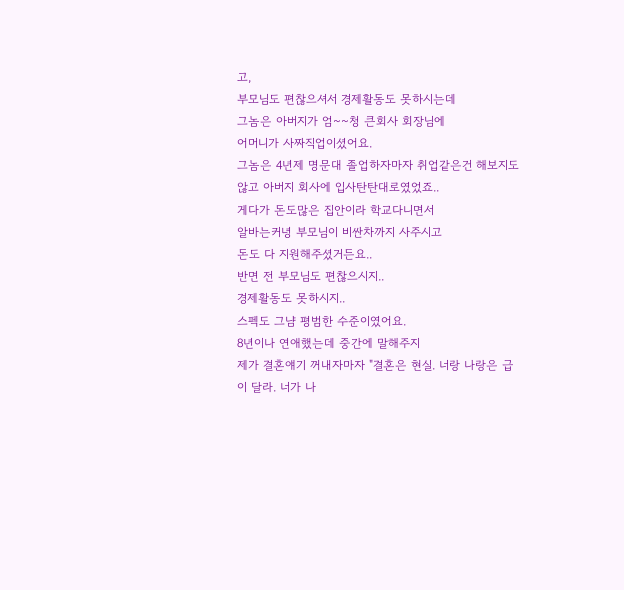고,
부모님도 편찮으셔서 경제활동도 못하시는데
그놈은 아버지가 엄~~청 큰회사 회장님에
어머니가 사짜직업이셨어요.
그놈은 4년제 명문대 졸업하자마자 취업같은건 해보지도않고 아버지 회사에 입사탄탄대로였었죠..
게다가 돈도많은 집안이라 학교다니면서
알바는커녕 부모님이 비싼차까지 사주시고
돈도 다 지원해주셨거든요..
반면 전 부모님도 편찮으시지..
경제활동도 못하시지..
스펙도 그냠 평범한 수준이였어요.
8년이나 연애했는데 중간에 말해주지
제가 결혼얘기 꺼내자마자 "결혼은 현실. 너랑 나랑은 급이 달라. 너가 나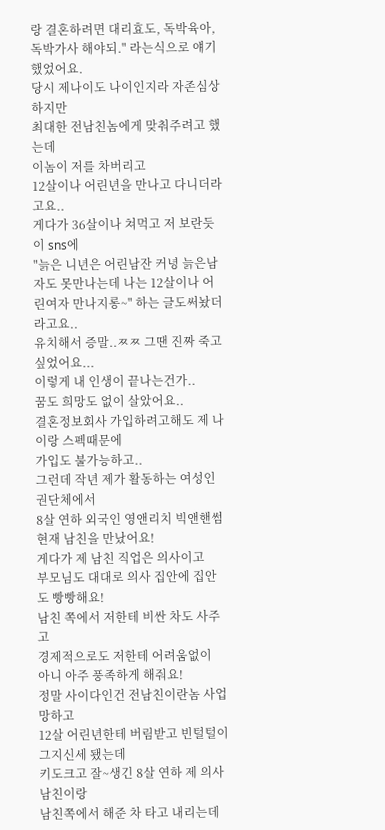랑 결혼하려면 대리효도, 독박육아, 독박가사 해야되." 라는식으로 얘기했었어요.
당시 제나이도 나이인지라 자존심상하지만
최대한 전남친놈에게 맞춰주려고 했는데
이놈이 저를 차버리고
12살이나 어린년을 만나고 다니더라고요..
게다가 36살이나 쳐먹고 저 보란듯이 sns에
"늙은 니년은 어린남잔 커녕 늙은남자도 못만나는데 나는 12살이나 어린여자 만나지롱~" 하는 글도써놨더라고요..
유치해서 증말..ㅉㅉ 그땐 진짜 죽고싶었어요...
이렇게 내 인생이 끝나는건가..
꿈도 희망도 없이 살았어요..
결혼정보회사 가입하려고해도 제 나이랑 스펙때문에
가입도 불가능하고..
그런데 작년 제가 활동하는 여성인권단체에서
8살 연하 외국인 영앤리치 빅앤핸썸 현재 남친을 만났어요!
게다가 제 남친 직업은 의사이고
부모님도 대대로 의사 집안에 집안도 빵빵해요!
남친 쪽에서 저한테 비싼 차도 사주고
경제적으로도 저한테 어려움없이
아니 아주 풍족하게 해줘요!
정말 사이다인건 전남친이란놈 사업망하고
12살 어린년한테 버림받고 빈털털이 그지신세 됐는데
키도크고 잘~생긴 8살 연하 제 의사남친이랑
남친쪽에서 해준 차 타고 내리는데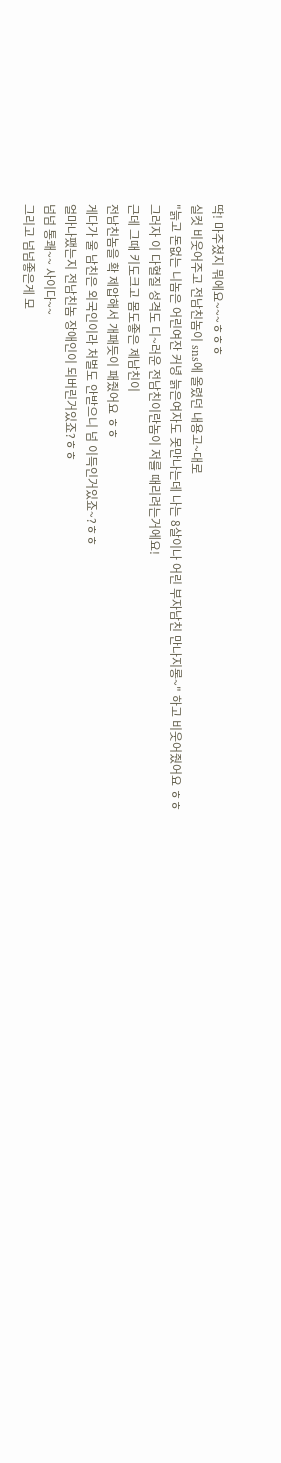딱! 마주쳤지 뭐에요~~~ㅎㅎㅎ
실컷 비웃어주고 전남친놈이 sns에 올렸던 내용고~대로
"늙고 돈없는 니놈은 어린여잔 커녕 늙은여자도 못만나는데 나는 8살이나 어린 부자남친 만나지롱~" 하고 비웃어줬어요 ㅎㅎ
그러자 이 다혈질 성격도 디~러운 전남친이란놈이 저를 때리려는거에요!
근데 그때 키도크고 몸도좋은 제남친이
전남친놈을 확 제압해서 개패듯이 패줬어요 ㅎㅎ
게다가 울 남친은 외국인이라 처벌도 안받으니 넘 이득인거있죠~?ㅎㅎ
얼마나팼는지 전남친놈 장애인이 되버린거있죠?ㅎㅎ
넘넘 통쾌~~ 사이다~~
그리고 넘넘좋은게 모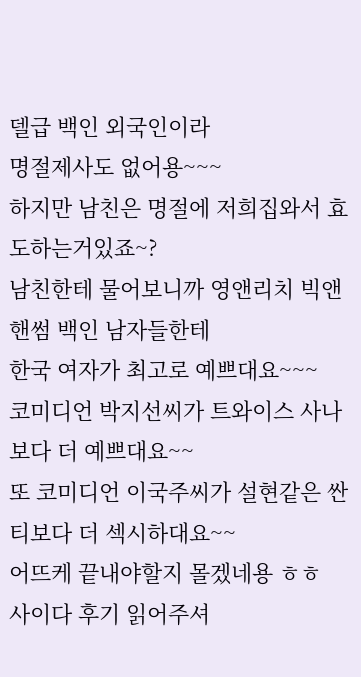델급 백인 외국인이라
명절제사도 없어용~~~
하지만 남친은 명절에 저희집와서 효도하는거있죠~?
남친한테 물어보니까 영앤리치 빅앤핸썸 백인 남자들한테
한국 여자가 최고로 예쁘대요~~~
코미디언 박지선씨가 트와이스 사나보다 더 예쁘대요~~
또 코미디언 이국주씨가 설현같은 싼티보다 더 섹시하대요~~
어뜨케 끝내야할지 몰겠네용 ㅎㅎ
사이다 후기 읽어주셔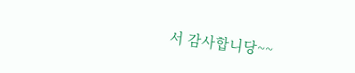서 감사합니당~~